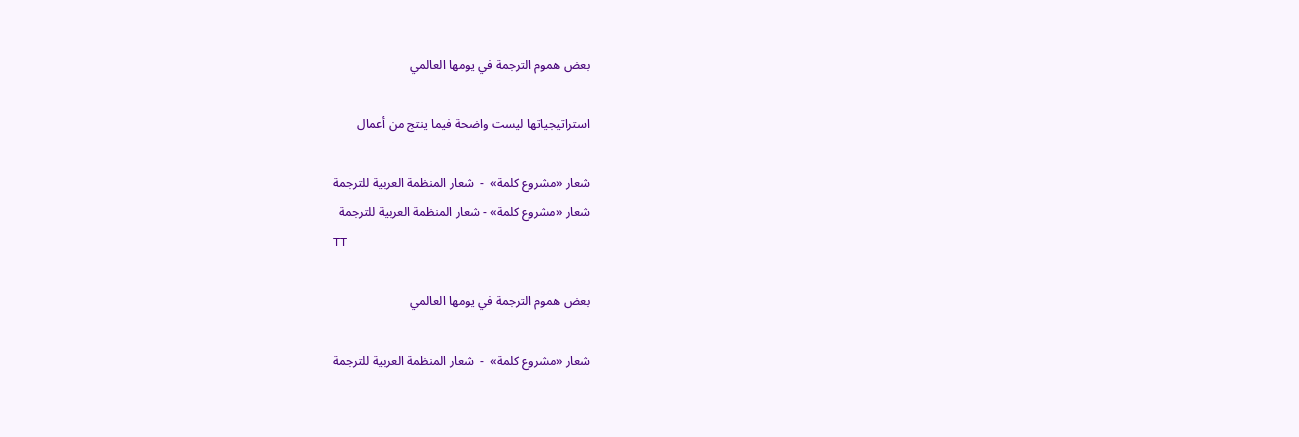بعض هموم الترجمة في يومها العالمي

استراتيجياتها ليست واضحة فيما ينتج من أعمال

شعار «مشروع كلمة»  -  شعار المنظمة العربية للترجمة
شعار «مشروع كلمة» - شعار المنظمة العربية للترجمة
TT

بعض هموم الترجمة في يومها العالمي

شعار «مشروع كلمة»  -  شعار المنظمة العربية للترجمة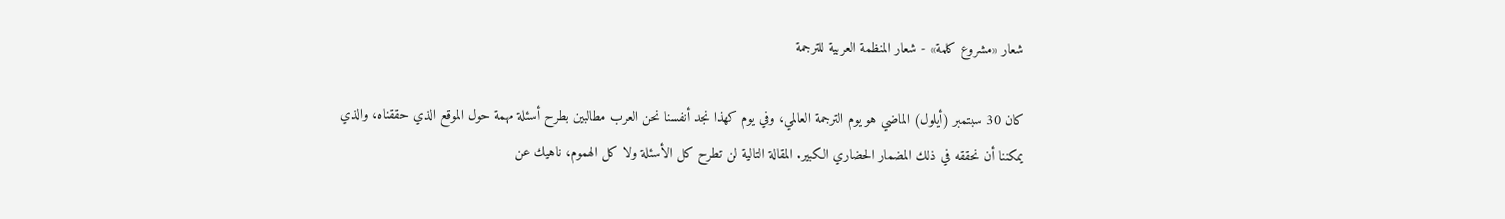شعار «مشروع كلمة» - شعار المنظمة العربية للترجمة

كان 30 سبتمبر (أيلول) الماضي هو يوم الترجمة العالمي، وفي يوم كهذا نجد أنفسنا نحن العرب مطالبين بطرح أسئلة مهمة حول الموقع الذي حققناه، والذي يمكننا أن نحققه في ذلك المضمار الحضاري الكبير. المقالة التالية لن تطرح كل الأسئلة ولا كل الهموم، ناهيك عن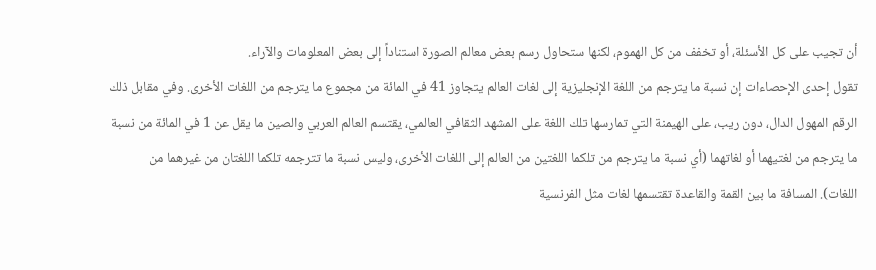أن تجيب على كل الأسئلة، أو تخفف من كل الهموم، لكنها ستحاول رسم بعض معالم الصورة استناداً إلى بعض المعلومات والآراء.
تقول إحدى الإحصاءات إن نسبة ما يترجم من اللغة الإنجليزية إلى لغات العالم يتجاوز 41 في المائة من مجموع ما يترجم من اللغات الأخرى. وفي مقابل ذلك الرقم المهول الدال، دون ريب، على الهيمنة التي تمارسها تلك اللغة على المشهد الثقافي العالمي، يقتسم العالم العربي والصين ما يقل عن 1 في المائة من نسبة ما يترجم من لغتيهما أو لغاتهما (أي نسبة ما يترجم من تلكما اللغتين من العالم إلى اللغات الأخرى، وليس نسبة ما تترجمه تلكما اللغتان من غيرهما من اللغات). المسافة ما بين القمة والقاعدة تقتسمها لغات مثل الفرنسية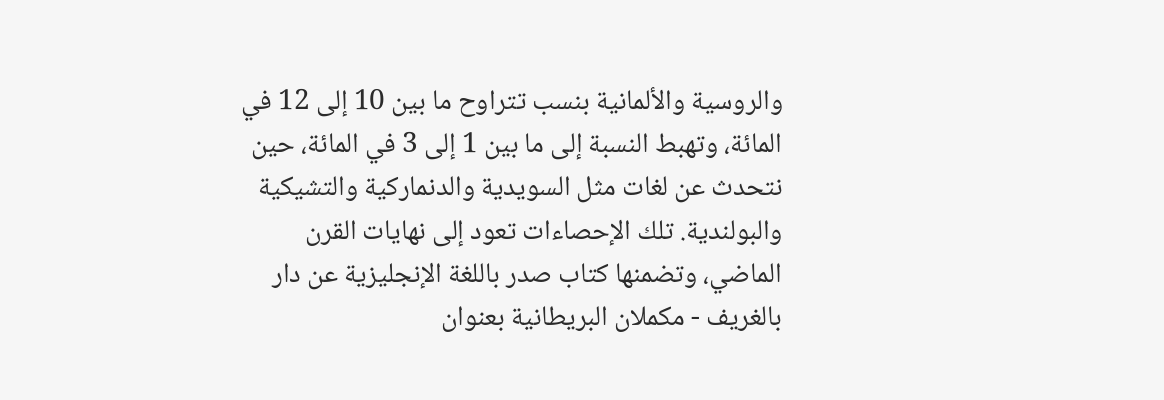والروسية والألمانية بنسب تتراوح ما بين 10 إلى 12 في المائة، وتهبط النسبة إلى ما بين 1 إلى 3 في المائة، حين نتحدث عن لغات مثل السويدية والدنماركية والتشيكية والبولندية. تلك الإحصاءات تعود إلى نهايات القرن الماضي، وتضمنها كتاب صدر باللغة الإنجليزية عن دار بالغريف - مكملان البريطانية بعنوان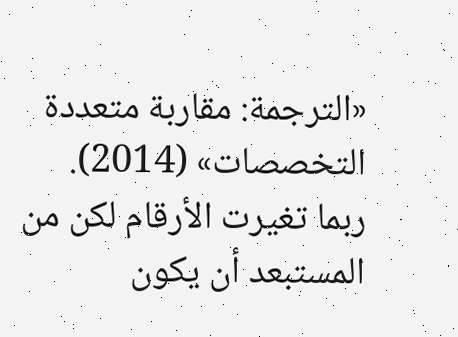«الترجمة: مقاربة متعددة التخصصات» (2014). ربما تغيرت الأرقام لكن من المستبعد أن يكون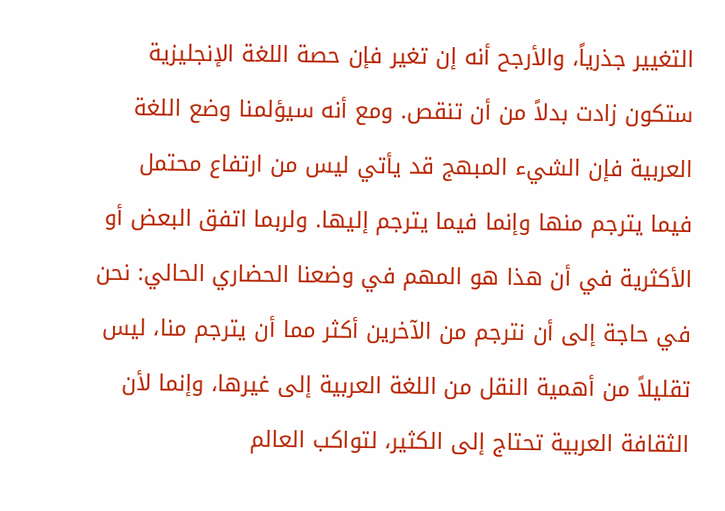التغيير جذرياً، والأرجح أنه إن تغير فإن حصة اللغة الإنجليزية ستكون زادت بدلاً من أن تنقص. ومع أنه سيؤلمنا وضع اللغة العربية فإن الشيء المبهج قد يأتي ليس من ارتفاع محتمل فيما يترجم منها وإنما فيما يترجم إليها. ولربما اتفق البعض أو الأكثرية في أن هذا هو المهم في وضعنا الحضاري الحالي: نحن في حاجة إلى أن نترجم من الآخرين أكثر مما أن يترجم منا، ليس تقليلاً من أهمية النقل من اللغة العربية إلى غيرها، وإنما لأن الثقافة العربية تحتاج إلى الكثير، لتواكب العالم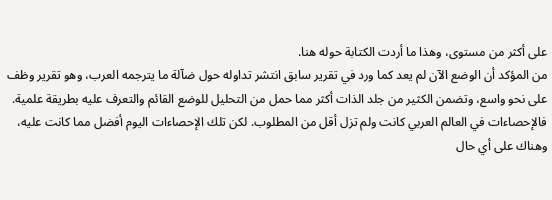على أكثر من مستوى، وهذا ما أردت الكتابة حوله هنا.
من المؤكد أن الوضع الآن لم يعد كما ورد في تقرير سابق انتشر تداوله حول ضآلة ما يترجمه العرب، وهو تقرير وظف على نحو واسع، وتضمن الكثير من جلد الذات أكثر مما حمل من التحليل للوضع القائم والتعرف عليه بطريقة علمية. فالإحصاءات في العالم العربي كانت ولم تزل أقل من المطلوب. لكن تلك الإحصاءات اليوم أفضل مما كانت عليه، وهناك على أي حال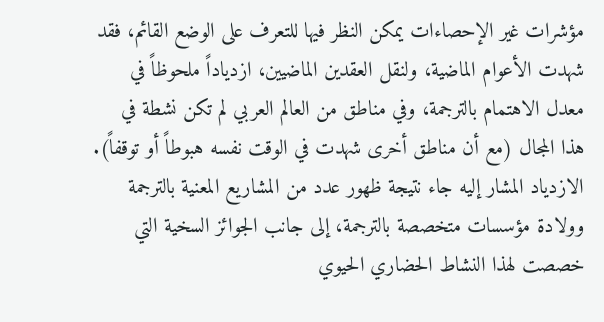مؤشرات غير الإحصاءات يمكن النظر فيها للتعرف على الوضع القائم، فقد شهدت الأعوام الماضية، ولنقل العقدين الماضيين، ازدياداً ملحوظاً في معدل الاهتمام بالترجمة، وفي مناطق من العالم العربي لم تكن نشطة في هذا المجال (مع أن مناطق أخرى شهدت في الوقت نفسه هبوطاً أو توقفاً). الازدياد المشار إليه جاء نتيجة ظهور عدد من المشاريع المعنية بالترجمة وولادة مؤسسات متخصصة بالترجمة، إلى جانب الجوائز السخية التي خصصت لهذا النشاط الحضاري الحيوي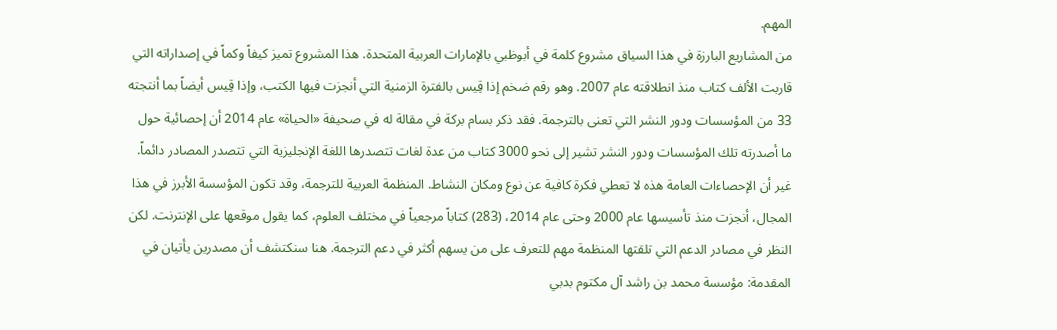المهم.
من المشاريع البارزة في هذا السياق مشروع كلمة في أبوظبي بالإمارات العربية المتحدة. هذا المشروع تميز كيفاً وكماً في إصداراته التي قاربت الألف كتاب منذ انطلاقته عام 2007. وهو رقم ضخم إذا قِيس بالفترة الزمنية التي أنجزت فيها الكتب، وإذا قِيس أيضاً بما أنتجته 33 من المؤسسات ودور النشر التي تعنى بالترجمة. فقد ذكر بسام بركة في مقالة له في صحيفة «الحياة» عام 2014 أن إحصائية حول ما أصدرته تلك المؤسسات ودور النشر تشير إلى نحو 3000 كتاب من عدة لغات تتصدرها اللغة الإنجليزية التي تتصدر المصادر دائماً. غير أن الإحصاءات العامة هذه لا تعطي فكرة كافية عن نوع ومكان النشاط. المنظمة العربية للترجمة، وقد تكون المؤسسة الأبرز في هذا المجال، أنجزت منذ تأسيسها عام 2000 وحتى عام 2014، (283) كتاباً مرجعياً في مختلف العلوم، كما يقول موقعها على الإنترنت. لكن النظر في مصادر الدعم التي تلقتها المنظمة مهم للتعرف على من يسهم أكثر في دعم الترجمة. هنا سنكتشف أن مصدرين يأتيان في المقدمة: مؤسسة محمد بن راشد آل مكتوم بدبي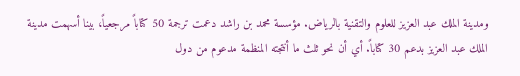ومدينة الملك عبد العزيز للعلوم والتقنية بالرياض. مؤسسة محمد بن راشد دعمت ترجمة 50 كتاباً مرجعياً، بينا أسهمت مدينة الملك عبد العزيز بدعم 30 كتاباً. أي أن نحو ثلث ما أنتجته المنظمة مدعوم من دول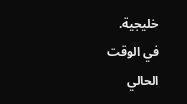خليجية.
في الوقت الحالي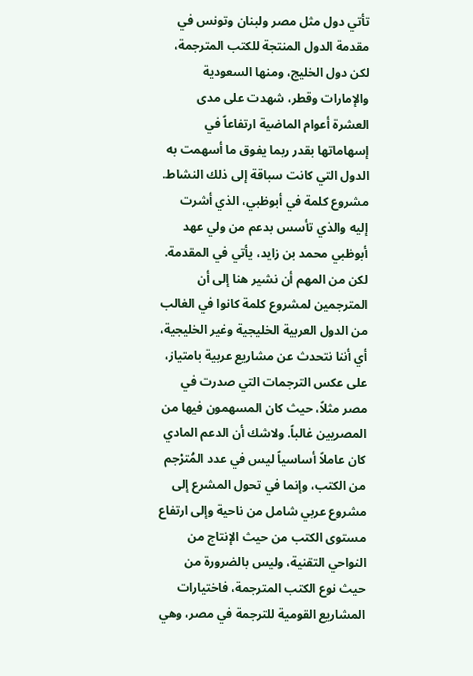تأتي دول مثل مصر ولبنان وتونس في مقدمة الدول المنتجة للكتب المترجمة، لكن دول الخليج، ومنها السعودية والإمارات وقطر، شهدت على مدى العشرة أعوام الماضية ارتفاعاً في إسهاماتها بقدر ربما يفوق ما أسهمت به الدول التي كانت سباقة إلى ذلك النشاط. مشروع كلمة في أبوظبي، الذي أشرت إليه والذي تأسس بدعم من ولي عهد أبوظبي محمد بن زايد، يأتي في المقدمة. لكن من المهم أن نشير هنا إلى أن المترجمين لمشروع كلمة كانوا في الغالب من الدول العربية الخليجية وغير الخليجية، أي أننا نتحدث عن مشاريع عربية بامتياز، على عكس الترجمات التي صدرت في مصر مثلاً، حيث كان المسهمون فيها من المصريين غالباً. ولاشك أن الدعم المادي كان عاملاً أساسياً ليس في عدد المُترْجم من الكتب، وإنما في تحول المشرع إلى مشروع عربي شامل من ناحية وإلى ارتفاع مستوى الكتب من حيث الإنتاج من النواحي التقنية، وليس بالضرورة من حيث نوع الكتب المترجمة، فاختيارات المشاريع القومية للترجمة في مصر، وهي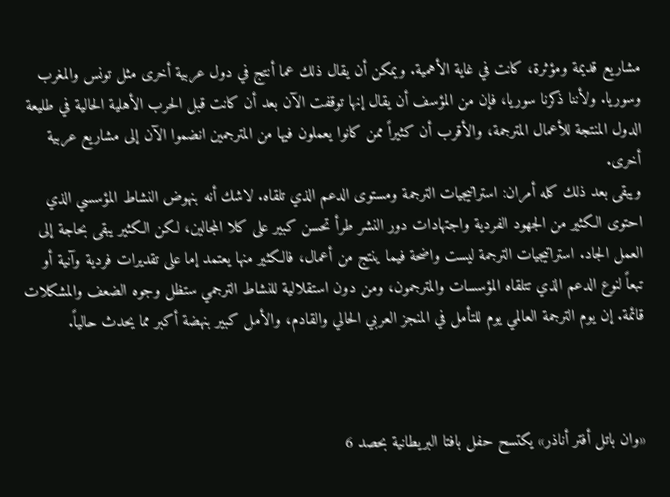مشاريع قديمة ومؤثرة، كانت في غاية الأهمية. ويمكن أن يقال ذلك عما أنتج في دول عربية أخرى مثل تونس والمغرب وسوريا. ولأننا ذكرنا سوريا، فإن من المؤسف أن يقال إنها توقفت الآن بعد أن كانت قبل الحرب الأهلية الحالية في طليعة الدول المنتجة للأعمال المترجمة، والأقرب أن كثيراً ممن كانوا يعملون فيها من المترجمين انضموا الآن إلى مشاريع عربية أخرى.
ويبقى بعد ذلك كله أمران: استراتيجيات الترجمة ومستوى الدعم الذي تلقاه. لاشك أنه بنهوض النشاط المؤسسي الذي احتوى الكثير من الجهود الفردية واجتهادات دور النشر طرأ تحسن كبير على كلا المجالين، لكن الكثير يبقى بحاجة إلى العمل الجاد. استراتيجيات الترجمة ليست واضحة فيما ينتج من أعمال، فالكثير منها يعتمد إما على تقديرات فردية وآنية أو تبعاً لنوع الدعم الذي تتلقاه المؤسسات والمترجمون، ومن دون استقلالية للنشاط الترجمي ستظل وجوه الضعف والمشكلات قائمة. إن يوم الترجمة العالمي يوم للتأمل في المنجز العربي الحالي والقادم، والأمل كبير بنهضة أكبر مما يحدث حالياً.



«وان باتل أفتر أناذر» يكتسح حفل بافتا البريطانية بحصد 6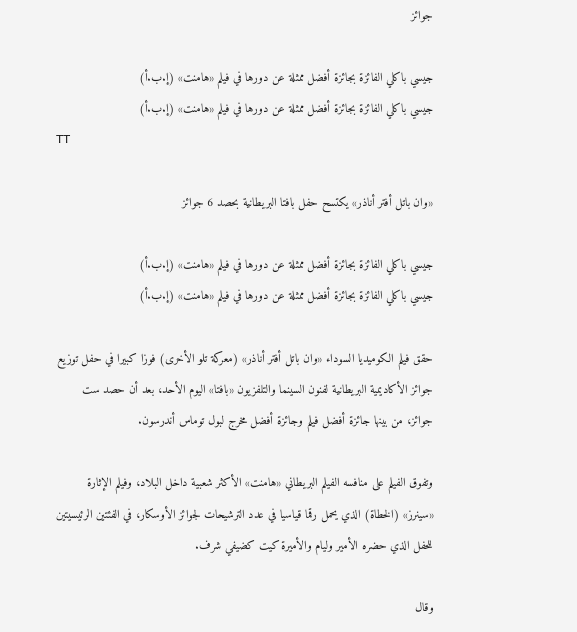جوائز

جيسي باكلي الفائزة بجائزة أفضل ممثلة عن دورها في فيلم «هامنت» (إ.ب.أ)
جيسي باكلي الفائزة بجائزة أفضل ممثلة عن دورها في فيلم «هامنت» (إ.ب.أ)
TT

«وان باتل أفتر أناذر» يكتسح حفل بافتا البريطانية بحصد 6 جوائز

جيسي باكلي الفائزة بجائزة أفضل ممثلة عن دورها في فيلم «هامنت» (إ.ب.أ)
جيسي باكلي الفائزة بجائزة أفضل ممثلة عن دورها في فيلم «هامنت» (إ.ب.أ)

حقق فيلم الكوميديا السوداء «وان باتل أفتر أناذر» (معركة تلو الأخرى) فوزا كبيرا في حفل توزيع جوائز الأكاديمية البريطانية لفنون السينما والتلفزيون «بافتا» اليوم الأحد، بعد أن حصد ست جوائز، من بينها جائزة أفضل فيلم وجائزة أفضل مخرج لبول توماس أندرسون.

وتفوق الفيلم على منافسه الفيلم البريطاني «هامنت» الأكثر شعبية داخل البلاد، وفيلم الإثارة «سينرز» (الخطاة) الذي يحمل رقما قياسيا في عدد الترشيحات لجوائز الأوسكار، في الفئتين الرئيسيتين للحفل الذي حضره الأمير وليام والأميرة كيت كضيفي شرف.

وقال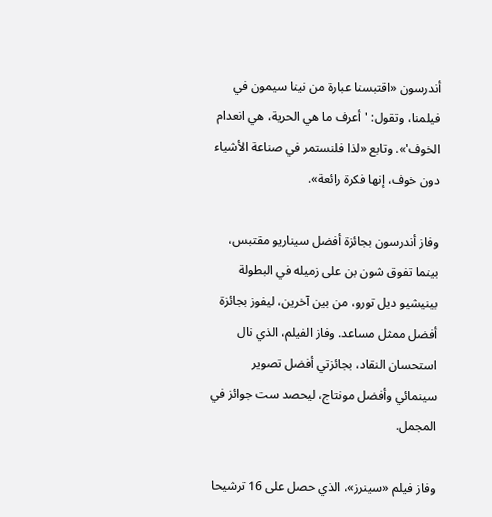أندرسون «اقتبسنا عبارة من نينا سيمون في فيلمنا، وتقول: 'أعرف ما هي الحرية، هي انعدام الخوف'». وتابع «لذا فلنستمر في صناعة الأشياء دون خوف، إنها فكرة رائعة».

وفاز أندرسون بجائزة أفضل سيناريو مقتبس، بينما تفوق شون بن على زميله في البطولة بينيشيو ديل تورو، من بين آخرين، ليفوز بجائزة أفضل ممثل مساعد. وفاز الفيلم، الذي نال استحسان النقاد، بجائزتي أفضل تصوير سينمائي وأفضل مونتاج، ليحصد ست جوائز في المجمل.

وفاز فيلم «سينرز»، الذي حصل على 16 ترشيحا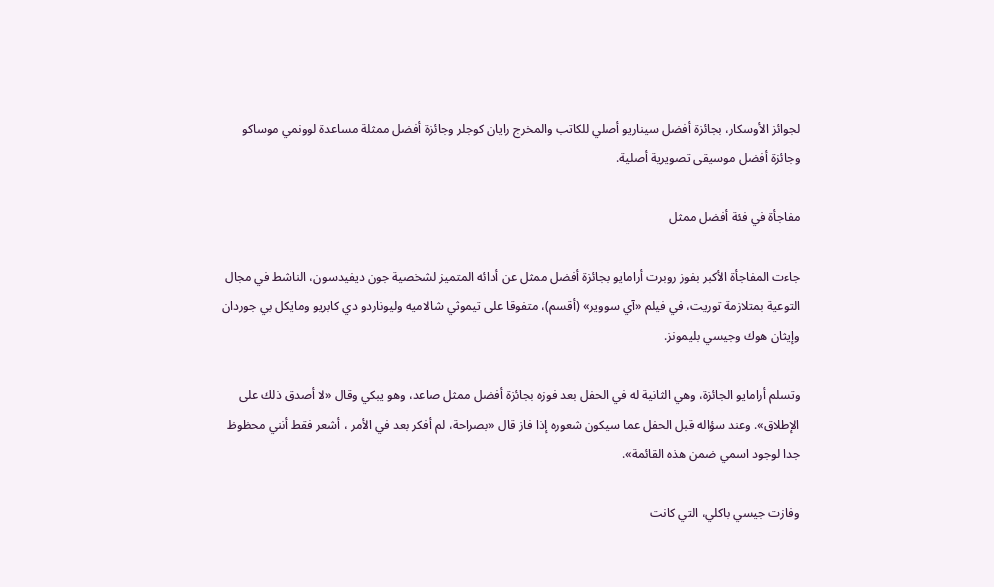لجوائز الأوسكار، بجائزة أفضل سيناريو أصلي للكاتب والمخرج رايان كوجلر وجائزة أفضل ممثلة مساعدة لوونمي موساكو وجائزة أفضل موسيقى تصويرية أصلية.

مفاجأة في فئة أفضل ممثل

جاءت المفاجأة الأكبر بفوز روبرت أرامايو بجائزة أفضل ممثل عن أدائه المتميز لشخصية جون ديفيدسون، الناشط في مجال التوعية بمتلازمة توريت، في فيلم «آي سووير» (أقسم)، متفوقا على تيموثي شالاميه وليوناردو دي كابريو ومايكل بي جوردان وإيثان هوك وجيسي بليمونز.

وتسلم أرامايو الجائزة، وهي الثانية له في الحفل بعد فوزه بجائزة أفضل ممثل صاعد، وهو يبكي وقال «لا أصدق ذلك على الإطلاق». وعند سؤاله قبل الحفل عما سيكون شعوره إذا فاز قال «بصراحة، لم أفكر بعد في الأمر ، أشعر فقط أنني محظوظ جدا لوجود اسمي ضمن هذه القائمة».

وفازت جيسي باكلي، التي كانت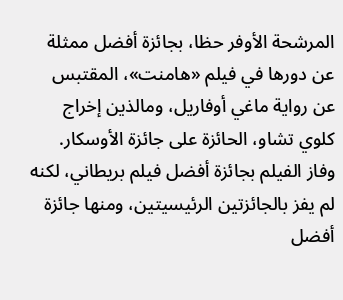المرشحة الأوفر حظا، بجائزة أفضل ممثلة عن دورها في فيلم «هامنت»، المقتبس عن رواية ماغي أوفاريل، ومالذين إخراج كلوي تشاو، الحائزة على جائزة الأوسكار. وفاز الفيلم بجائزة أفضل فيلم بريطاني، لكنه لم يفز بالجائزتين الرئيسيتين، ومنها جائزة أفضل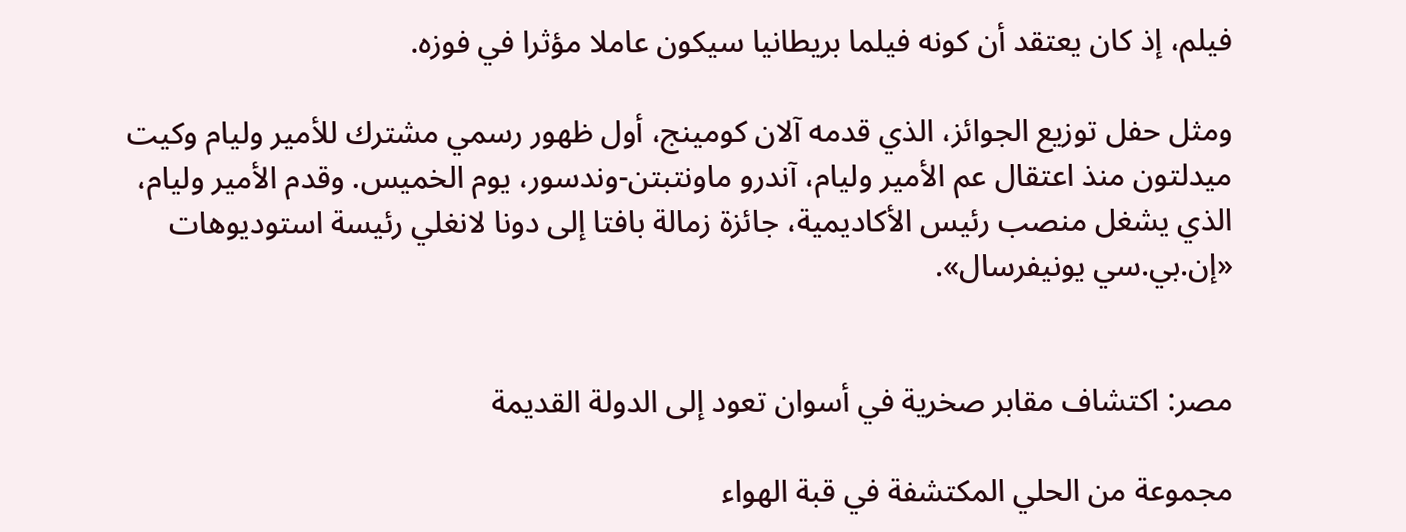فيلم، إذ كان يعتقد أن كونه فيلما بريطانيا سيكون عاملا مؤثرا في فوزه.

ومثل حفل توزيع الجوائز، الذي قدمه آلان كومينج، أول ظهور رسمي مشترك للأمير وليام وكيت ميدلتون منذ اعتقال عم الأمير وليام، آندرو ماونتبتن-وندسور، يوم الخميس. وقدم الأمير وليام، الذي يشغل منصب رئيس الأكاديمية، جائزة زمالة بافتا إلى دونا لانغلي رئيسة استوديوهات «إن.بي.سي يونيفرسال».


مصر: اكتشاف مقابر صخرية في أسوان تعود إلى الدولة القديمة

مجموعة من الحلي المكتشفة في قبة الهواء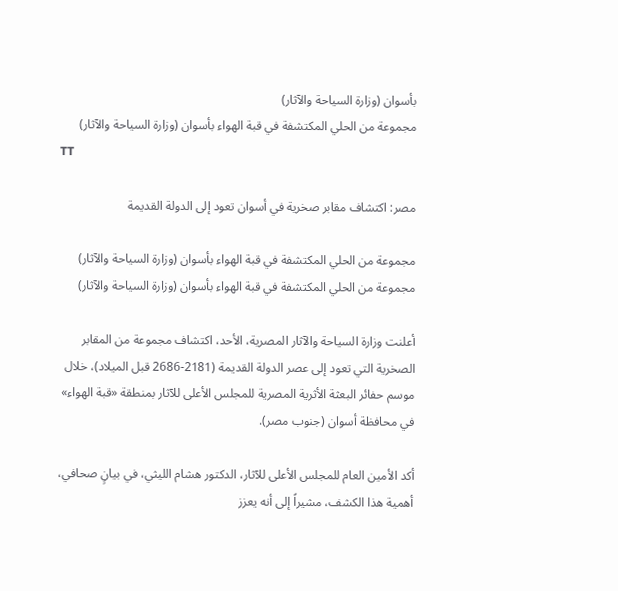بأسوان (وزارة السياحة والآثار)
مجموعة من الحلي المكتشفة في قبة الهواء بأسوان (وزارة السياحة والآثار)
TT

مصر: اكتشاف مقابر صخرية في أسوان تعود إلى الدولة القديمة

مجموعة من الحلي المكتشفة في قبة الهواء بأسوان (وزارة السياحة والآثار)
مجموعة من الحلي المكتشفة في قبة الهواء بأسوان (وزارة السياحة والآثار)

أعلنت وزارة السياحة والآثار المصرية، الأحد، اكتشاف مجموعة من المقابر الصخرية التي تعود إلى عصر الدولة القديمة (2181-2686 قبل الميلاد)، خلال موسم حفائر البعثة الأثرية المصرية للمجلس الأعلى للآثار بمنطقة «قبة الهواء» في محافظة أسوان (جنوب مصر).

أكد الأمين العام للمجلس الأعلى للآثار، الدكتور هشام الليثي، في بيانٍ صحافي، أهمية هذا الكشف، مشيراً إلى أنه يعزز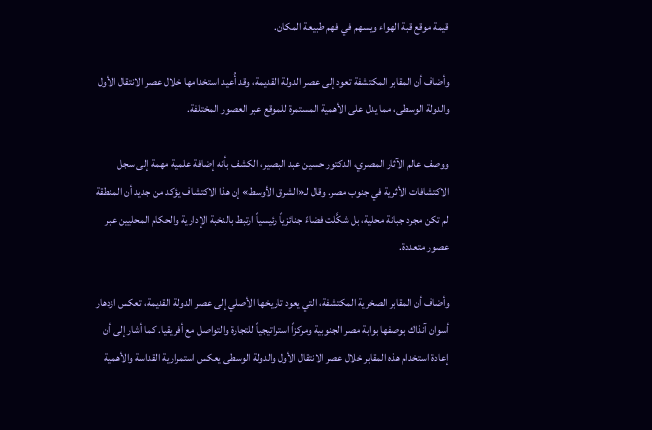قيمة موقع قبة الهواء ويسهم في فهم طبيعة المكان.

وأضاف أن المقابر المكتشفة تعود إلى عصر الدولة القديمة، وقد أُعيد استخدامها خلال عصر الانتقال الأول والدولة الوسطى، مما يدل على الأهمية المستمرة للموقع عبر العصور المختلفة.

ووصف عالم الآثار المصري، الدكتور حسين عبد البصير، الكشف بأنه إضافة علمية مهمة إلى سجل الاكتشافات الأثرية في جنوب مصر. وقال لـ«الشرق الأوسط» إن هذا الاكتشاف يؤكد من جديد أن المنطقة لم تكن مجرد جبانة محلية، بل شكَّلت فضاءً جنائزياً رئيسياً ارتبط بالنخبة الإدارية والحكام المحليين عبر عصور متعددة.

وأضاف أن المقابر الصخرية المكتشفة، التي يعود تاريخها الأصلي إلى عصر الدولة القديمة، تعكس ازدهار أسوان آنذاك بوصفها بوابة مصر الجنوبية ومركزاً استراتيجياً للتجارة والتواصل مع أفريقيا. كما أشار إلى أن إعادة استخدام هذه المقابر خلال عصر الانتقال الأول والدولة الوسطى يعكس استمرارية القداسة والأهمية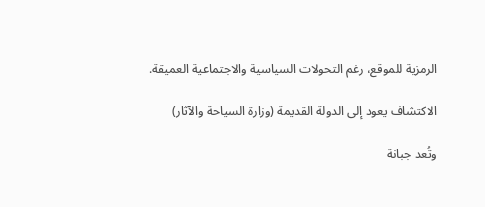الرمزية للموقع، رغم التحولات السياسية والاجتماعية العميقة.

الاكتشاف يعود إلى الدولة القديمة (وزارة السياحة والآثار)

وتُعد جبانة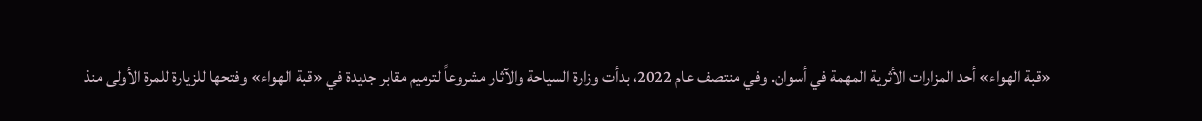«قبة الهواء» أحد المزارات الأثرية المهمة في أسوان. وفي منتصف عام 2022، بدأت وزارة السياحة والآثار مشروعاً لترميم مقابر جديدة في «قبة الهواء» وفتحها للزيارة للمرة الأولى منذ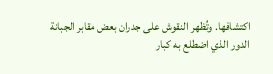اكتشافها. وتُظهر النقوش على جدران بعض مقابر الجبانة الدور الذي اضطلع به كبار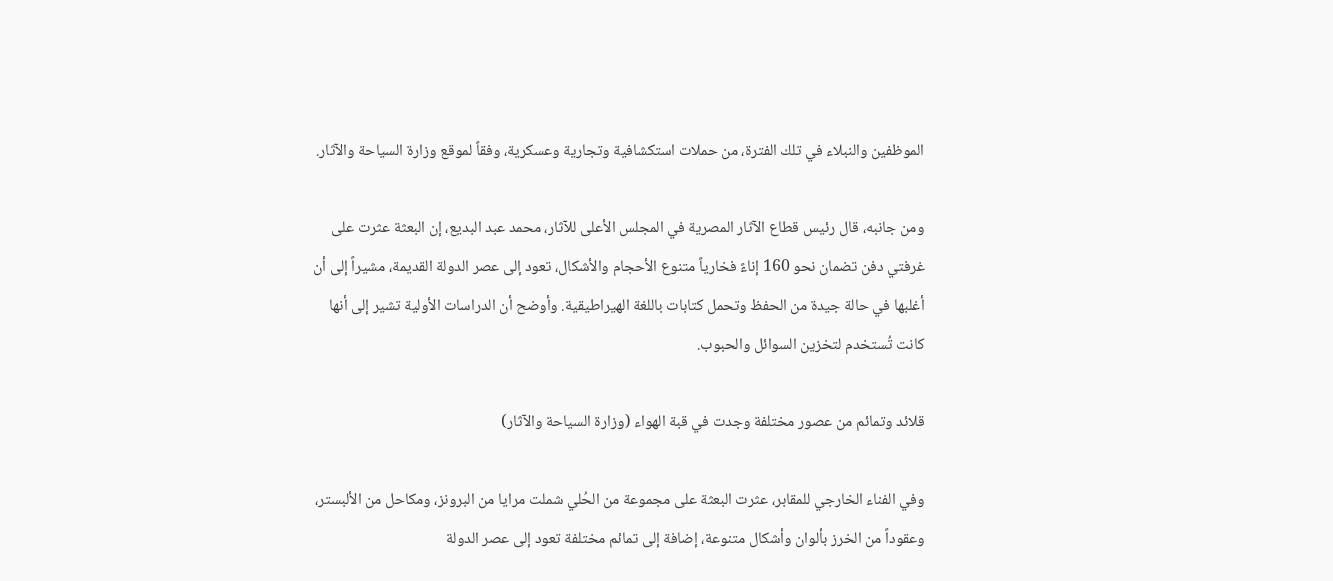الموظفين والنبلاء في تلك الفترة، من حملات استكشافية وتجارية وعسكرية، وفقاً لموقع وزارة السياحة والآثار.

ومن جانبه، قال رئيس قطاع الآثار المصرية في المجلس الأعلى للآثار، محمد عبد البديع، إن البعثة عثرت على غرفتي دفن تضمان نحو 160 إناءً فخارياً متنوع الأحجام والأشكال، تعود إلى عصر الدولة القديمة، مشيراً إلى أن أغلبها في حالة جيدة من الحفظ وتحمل كتابات باللغة الهيراطيقية. وأوضح أن الدراسات الأولية تشير إلى أنها كانت تُستخدم لتخزين السوائل والحبوب.

قلائد وتمائم من عصور مختلفة وجدت في قبة الهواء (وزارة السياحة والآثار)

وفي الفناء الخارجي للمقابر، عثرت البعثة على مجموعة من الحُلي شملت مرايا من البرونز، ومكاحل من الألبستر، وعقوداً من الخرز بألوان وأشكال متنوعة، إضافة إلى تمائم مختلفة تعود إلى عصر الدولة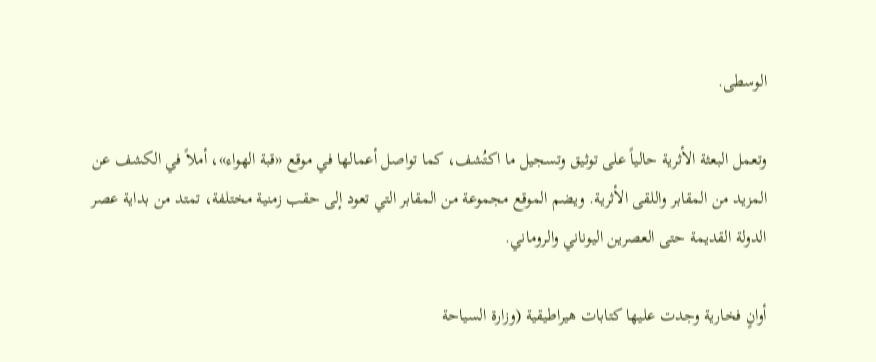الوسطى.

وتعمل البعثة الأثرية حالياً على توثيق وتسجيل ما اكتُشف، كما تواصل أعمالها في موقع «قبة الهواء»، أملاً في الكشف عن المزيد من المقابر واللقى الأثرية. ويضم الموقع مجموعة من المقابر التي تعود إلى حقب زمنية مختلفة، تمتد من بداية عصر الدولة القديمة حتى العصرين اليوناني والروماني.

أوانٍ فخارية وجدت عليها كتابات هيراطيقية (وزارة السياحة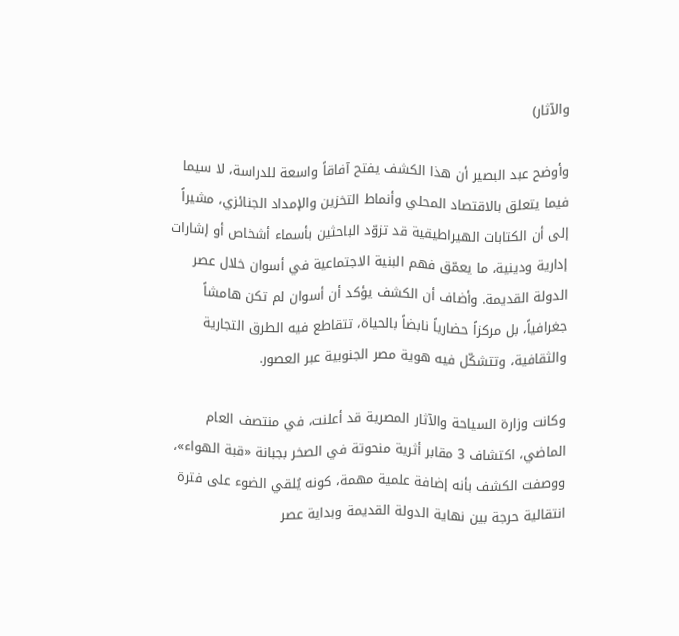والآثار)

وأوضح عبد البصير أن هذا الكشف يفتح آفاقاً واسعة للدراسة، لا سيما فيما يتعلق بالاقتصاد المحلي وأنماط التخزين والإمداد الجنائزي، مشيراً إلى أن الكتابات الهيراطيقية قد تزوّد الباحثين بأسماء أشخاص أو إشارات إدارية ودينية، ما يعمّق فهم البنية الاجتماعية في أسوان خلال عصر الدولة القديمة. وأضاف أن الكشف يؤكد أن أسوان لم تكن هامشاً جغرافياً، بل مركزاً حضارياً نابضاً بالحياة، تتقاطع فيه الطرق التجارية والثقافية، وتتشكّل فيه هوية مصر الجنوبية عبر العصور.

وكانت وزارة السياحة والآثار المصرية قد أعلنت، في منتصف العام الماضي، اكتشاف 3 مقابر أثرية منحوتة في الصخر بجبانة «قبة الهواء»، ووصفت الكشف بأنه إضافة علمية مهمة، كونه يُلقي الضوء على فترة انتقالية حرجة بين نهاية الدولة القديمة وبداية عصر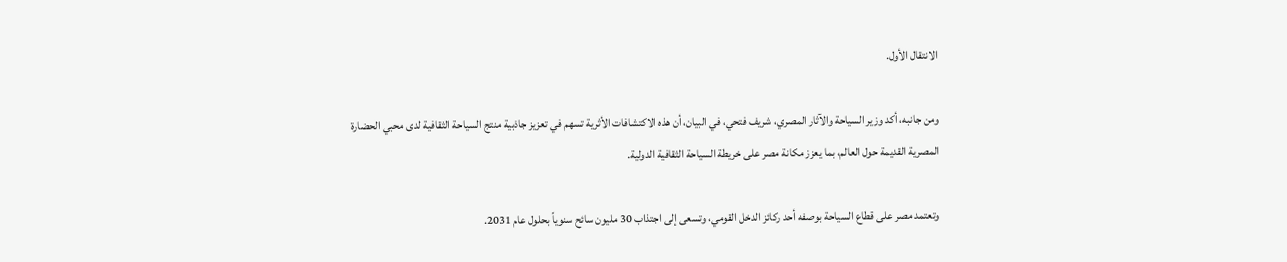الانتقال الأول.

ومن جانبه، أكد وزير السياحة والآثار المصري، شريف فتحي، في البيان، أن هذه الاكتشافات الأثرية تسهم في تعزيز جاذبية منتج السياحة الثقافية لدى محبي الحضارة المصرية القديمة حول العالم، بما يعزز مكانة مصر على خريطة السياحة الثقافية الدولية.

وتعتمد مصر على قطاع السياحة بوصفه أحد ركائز الدخل القومي، وتسعى إلى اجتذاب 30 مليون سائح سنوياً بحلول عام 2031.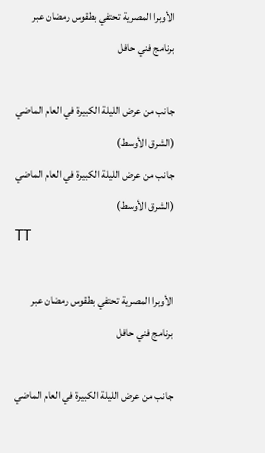الأوبرا المصرية تحتفي بطقوس رمضان عبر برنامج فني حافل

جانب من عرض الليلة الكبيرة في العام الماضي (الشرق الأوسط)
جانب من عرض الليلة الكبيرة في العام الماضي (الشرق الأوسط)
TT

الأوبرا المصرية تحتفي بطقوس رمضان عبر برنامج فني حافل

جانب من عرض الليلة الكبيرة في العام الماضي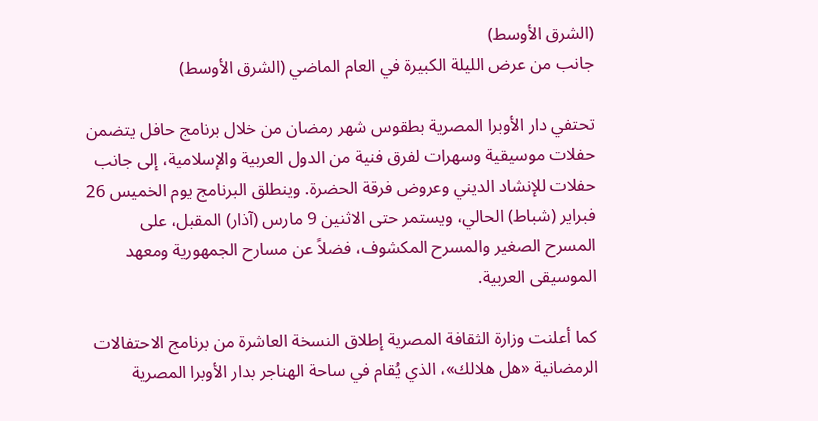(الشرق الأوسط)
جانب من عرض الليلة الكبيرة في العام الماضي (الشرق الأوسط)

تحتفي دار الأوبرا المصرية بطقوس شهر رمضان من خلال برنامج حافل يتضمن حفلات موسيقية وسهرات لفرق فنية من الدول العربية والإسلامية، إلى جانب حفلات للإنشاد الديني وعروض فرقة الحضرة. وينطلق البرنامج يوم الخميس 26 فبراير (شباط) الحالي، ويستمر حتى الاثنين 9 مارس (آذار) المقبل، على المسرح الصغير والمسرح المكشوف، فضلاً عن مسارح الجمهورية ومعهد الموسيقى العربية.

كما أعلنت وزارة الثقافة المصرية إطلاق النسخة العاشرة من برنامج الاحتفالات الرمضانية «هل هلالك»، الذي يُقام في ساحة الهناجر بدار الأوبرا المصرية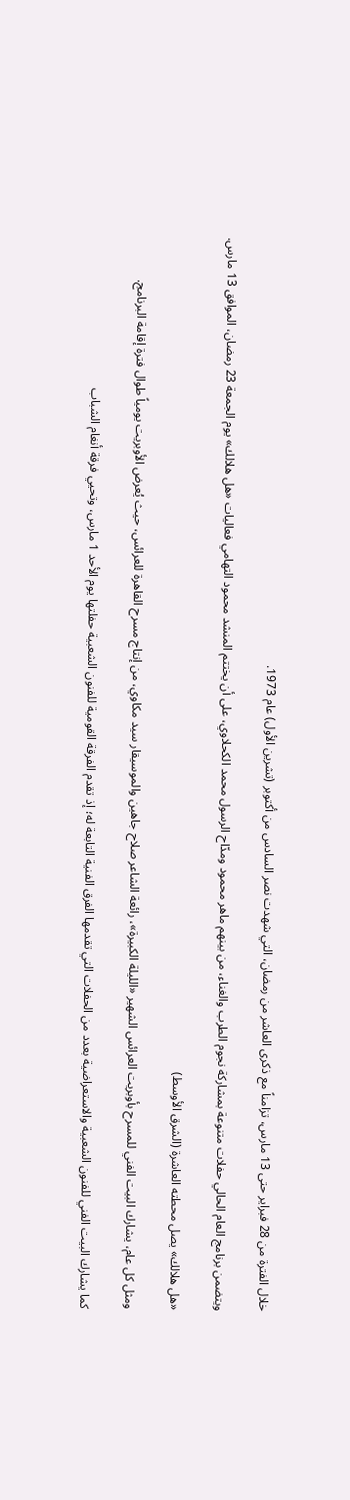خلال الفترة من 28 فبراير حتى 13 مارس، تزامناً مع ذكرى العاشر من رمضان، التي شهدت نصر السادس من أكتوبر (تشرين الأول) عام 1973.

ويتضمن برنامج العام الحالي حفلات متنوعة بمشاركة نجوم الطرب والغناء، من بينهم ماهر محمود ومدّاح الرسول محمد الكحلاوي، على أن يختتم المنشد محمود التهامي فعاليات «هل هلالك» يوم الجمعة 23 رمضان، الموافق 13 مارس.

«هل هلالك» يصل محطته العاشرة (الشرق الأوسط)

ومثل كل عام، يشارك البيت الفني للمسرح بأوبريت العرائس الشهير «الليلة الكبيرة»، رائعة الشاعر صلاح جاهين والموسيقار سيد مكاوي، من إنتاج مسرح القاهرة للعرائس، حيث يُعرض الأوبريت يومياً طوال فترة إقامة البرنامج.

كما يشارك البيت الفني للفنون الشعبية والاستعراضية بعدد من الحفلات التي تقدمها الفرق الفنية التابعة له؛ إذ تقدم الفرقة القومية للفنون الشعبية حفلتها يوم الأحد 1 مارس، وتحيي فرقة أنغام الشباب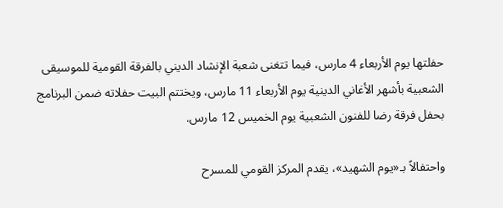حفلتها يوم الأربعاء 4 مارس، فيما تتغنى شعبة الإنشاد الديني بالفرقة القومية للموسيقى الشعبية بأشهر الأغاني الدينية يوم الأربعاء 11 مارس، ويختتم البيت حفلاته ضمن البرنامج بحفل فرقة رضا للفنون الشعبية يوم الخميس 12 مارس.

واحتفالاً بـ«يوم الشهيد»، يقدم المركز القومي للمسرح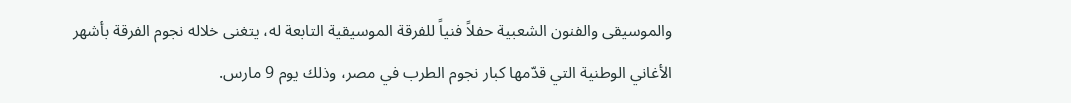والموسيقى والفنون الشعبية حفلاً فنياً للفرقة الموسيقية التابعة له، يتغنى خلاله نجوم الفرقة بأشهر الأغاني الوطنية التي قدّمها كبار نجوم الطرب في مصر، وذلك يوم 9 مارس.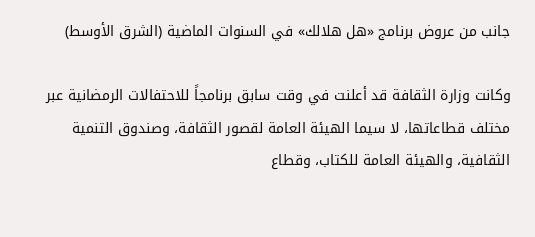جانب من عروض برنامج «هل هلالك» في السنوات الماضية (الشرق الأوسط)

وكانت وزارة الثقافة قد أعلنت في وقت سابق برنامجاً للاحتفالات الرمضانية عبر مختلف قطاعاتها، لا سيما الهيئة العامة لقصور الثقافة، وصندوق التنمية الثقافية، والهيئة العامة للكتاب، وقطاع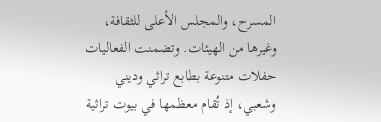المسرح، والمجلس الأعلى للثقافة، وغيرها من الهيئات. وتضمنت الفعاليات حفلات متنوعة بطابع تراثي وديني وشعبي، إذ تُقام معظمها في بيوت تراثية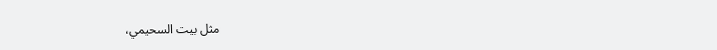مثل بيت السحيمي،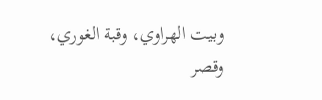وبيت الهراوي، وقبة الغوري، وقصر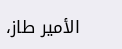الأمير طاز،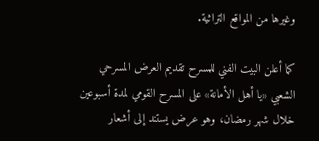وغيرها من المواقع التراثية.

كما أعلن البيت الفني للمسرح تقديم العرض المسرحي الشعبي «يا أهل الأمانة» على المسرح القومي لمدة أسبوعين خلال شهر رمضان، وهو عرض يستند إلى أشعار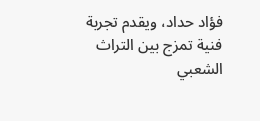فؤاد حداد، ويقدم تجربة فنية تمزج بين التراث الشعبي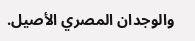والوجدان المصري الأصيل.